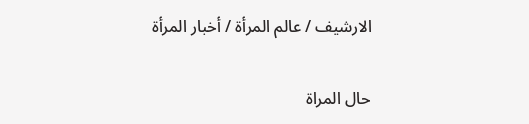الارشيف / عالم المرأة / أخبار المرأة

حال المراة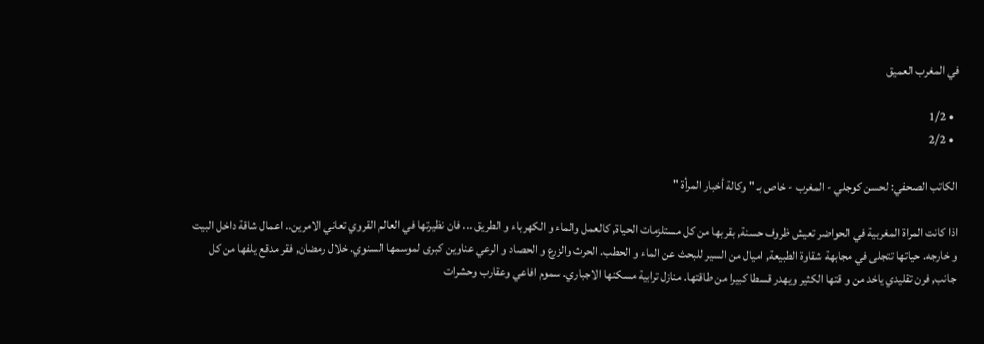في المغرب العميق

  • 1/2
  • 2/2

الكاتب الصحفي: لحسن كوجلي - المغرب - خاص بـ " وكالة أخبار المرأة "

اذا كانت المراة المغربية في الحواضر تعيش ظروف حسنة, بقربها من كل مستلزمات الحياة, كالعمل والماء و الكهرباء و الطريق ... فان نظيرتها في العالم القروي تعاني الامرين.. اعمال شاقة داخل البيت و خارجه. حياتها تتجلى في مجابهة شقاوة الطبيعة, اميال من السير للبحث عن الماء و الحطب. الحرث والزرع و الحصاد و الرعي عناوين كبرى لموسمها السنوي. خلال رمضان, فقر مدقع يلفها من كل جانب, فرن تقليدي ياخد من و قتها الكثير ويهدر قسطا كبيرا من طاقتها. منازل ترابية مسكنها الاجباري. سموم افاعي وعقارب وحشرات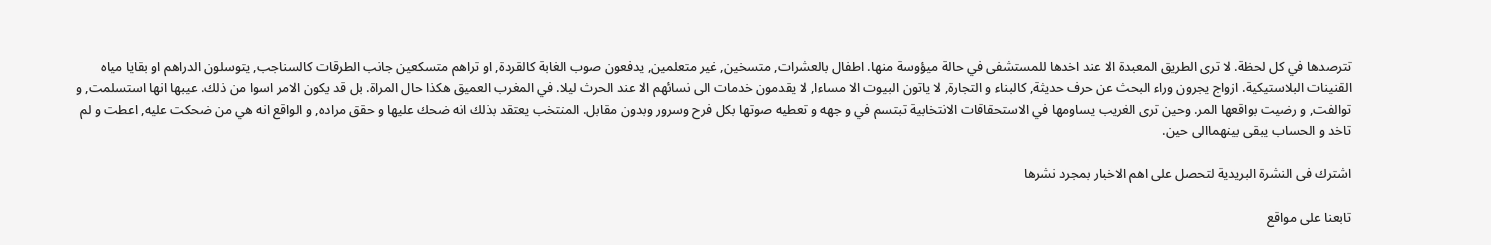تترصدها في كل لحظة. لا ترى الطريق المعبدة الا عند اخدها للمستشفى في حالة ميؤوسة منها. اطفال بالعشرات, متسخين, غير متعلمين, يدفعون صوب الغابة كالقردة, او تراهم متسكعين جانب الطرقات كالسناجب, يتوسلون الدراهم او بقايا مياه القنينات البلاستيكية. ازواج يجرون وراء البحث عن حرف حديثة, كالبناء و التجارة, لا ياتون البيوت الا مساءا, لا يقدمون خدمات الى نسائهم الا عند الحرث ليلا. في المغرب العميق هكذا حال المراة. بل قد يكون الامر اسوا من ذلك. عيبها انها استسلمت, و توالفت, و رضيت بواقعها المر. وحين ترى الغريب يساومها في الاستحقاقات الانتخابية تبتسم في و جهه و تعطيه صوتها بكل فرح وسرور وبدون مقابل. المنتخب يعتقد بذلك انه ضحك عليها و حقق مراده, و الواقع انه هي من ضحكت عليه, اعطت و لم تاخد و الحساب يبقى بينهماالى حين.

اشترك فى النشرة البريدية لتحصل على اهم الاخبار بمجرد نشرها

تابعنا على مواقع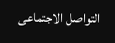التواصل الاجتماعى